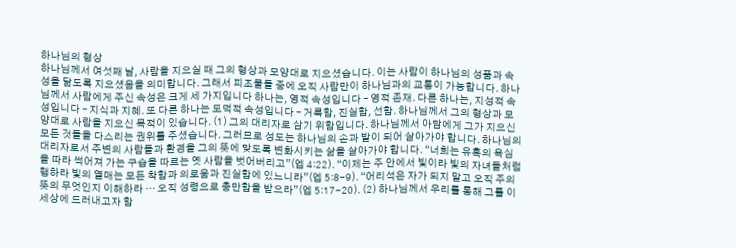하나님의 형상
하나님께서 여섯째 날, 사람을 지으실 때 그의 형상과 모양대로 지으셨습니다. 이는 사람이 하나님의 성품과 속성을 닮도록 지으셨음을 의미합니다. 그래서 피조물들 중에 오직 사람만이 하나님과의 교통이 가능합니다. 하나님께서 사람에게 주신 속성은 크게 세 가지입니다 하나는, 영적 속성입니다 – 영적 존재. 다른 하나는, 지성적 속성입니다 – 지식과 지혜. 또 다른 하나는 도덕적 속성입니다 – 거룩함, 진실함, 선함. 하나님께서 그의 형상과 모양대로 사람을 지으신 목적이 있습니다. (1) 그의 대리자로 삼기 위함입니다. 하나님께서 아담에게 그가 지으신 모든 것들을 다스리는 권위를 주셨습니다. 그러므로 성도는 하나님의 손과 발이 되어 살아가야 합니다. 하나님의 대리자로서 주변의 사람들과 환경을 그의 뜻에 맞도록 변화시키는 삶을 살아가야 합니다. “너희는 유혹의 욕심을 따라 썩어져 가는 구습을 따르는 옛 사람을 벗어버리고”(엡 4:22). “이제는 주 안에서 빛이라 빛의 자녀들처럼 행하라 빛의 열매는 모든 착함과 의로움과 진실함에 있느니라”(엡 5:8-9). “어리석은 자가 되지 말고 오직 주의 뜻의 무엇인지 이해하라 … 오직 성령으로 충만함을 받으라”(엡 5:17-20). (2) 하나님께서 우리를 통해 그를 이 세상에 드러내고자 함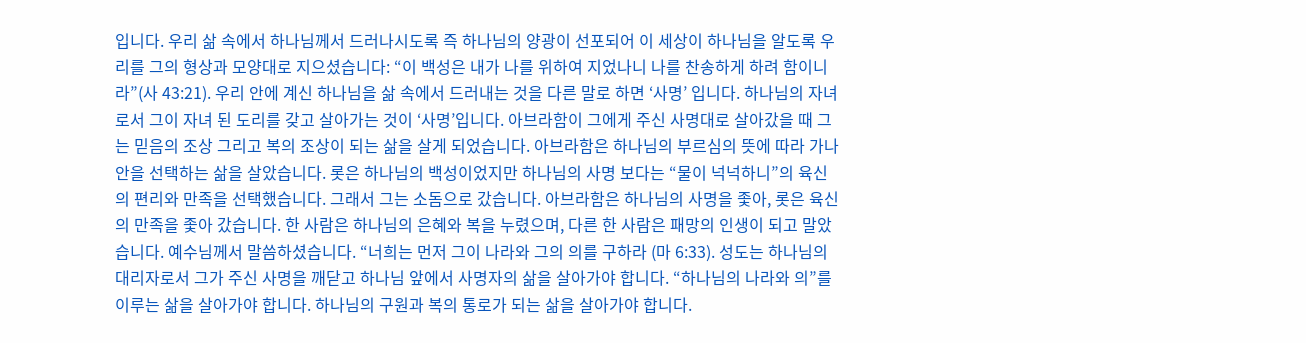입니다. 우리 삶 속에서 하나님께서 드러나시도록 즉 하나님의 양광이 선포되어 이 세상이 하나님을 알도록 우리를 그의 형상과 모양대로 지으셨습니다: “이 백성은 내가 나를 위하여 지었나니 나를 찬송하게 하려 함이니라”(사 43:21). 우리 안에 계신 하나님을 삶 속에서 드러내는 것을 다른 말로 하면 ‘사명’ 입니다. 하나님의 자녀로서 그이 자녀 된 도리를 갖고 살아가는 것이 ‘사명’입니다. 아브라함이 그에게 주신 사명대로 살아갔을 때 그는 믿음의 조상 그리고 복의 조상이 되는 삶을 살게 되었습니다. 아브라함은 하나님의 부르심의 뜻에 따라 가나안을 선택하는 삶을 살았습니다. 롯은 하나님의 백성이었지만 하나님의 사명 보다는 “물이 넉넉하니”의 육신의 편리와 만족을 선택했습니다. 그래서 그는 소돔으로 갔습니다. 아브라함은 하나님의 사명을 좇아, 롯은 육신의 만족을 좇아 갔습니다. 한 사람은 하나님의 은혜와 복을 누렸으며, 다른 한 사람은 패망의 인생이 되고 말았습니다. 예수님께서 말씀하셨습니다. “너희는 먼저 그이 나라와 그의 의를 구하라 (마 6:33). 성도는 하나님의 대리자로서 그가 주신 사명을 깨닫고 하나님 앞에서 사명자의 삶을 살아가야 합니다. “하나님의 나라와 의”를 이루는 삶을 살아가야 합니다. 하나님의 구원과 복의 통로가 되는 삶을 살아가야 합니다.